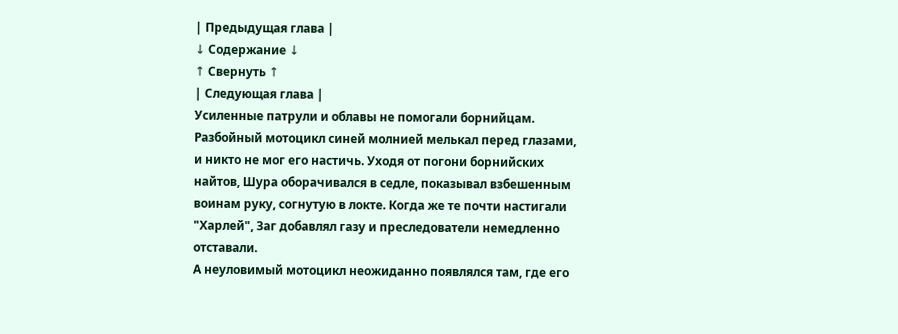| Предыдущая глава |
↓ Содержание ↓
↑ Свернуть ↑
| Следующая глава |
Усиленные патрули и облавы не помогали борнийцам. Разбойный мотоцикл синей молнией мелькал перед глазами, и никто не мог его настичь. Уходя от погони борнийских найтов, Шура оборачивался в седле, показывал взбешенным воинам руку, согнутую в локте. Когда же те почти настигали "Харлей", Заг добавлял газу и преследователи немедленно отставали.
А неуловимый мотоцикл неожиданно появлялся там, где его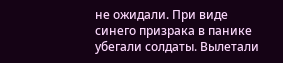не ожидали. При виде синего призрака в панике убегали солдаты. Вылетали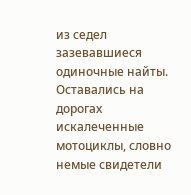из седел зазевавшиеся одиночные найты. Оставались на дорогах искалеченные мотоциклы, словно немые свидетели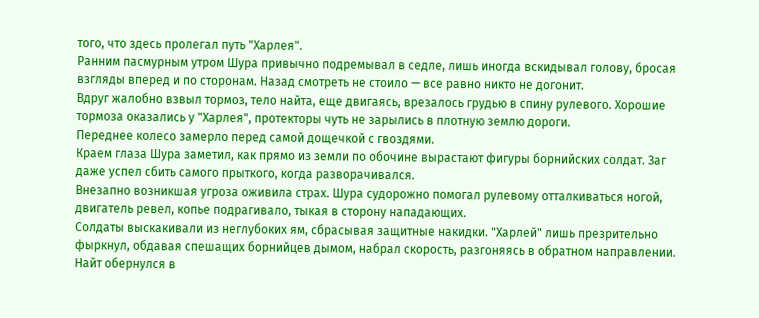того, что здесь пролегал путь "Харлея".
Ранним пасмурным утром Шура привычно подремывал в седле, лишь иногда вскидывал голову, бросая взгляды вперед и по сторонам. Назад смотреть не стоило — все равно никто не догонит.
Вдруг жалобно взвыл тормоз, тело найта, еще двигаясь, врезалось грудью в спину рулевого. Хорошие тормоза оказались у "Харлея", протекторы чуть не зарылись в плотную землю дороги.
Переднее колесо замерло перед самой дощечкой с гвоздями.
Краем глаза Шура заметил, как прямо из земли по обочине вырастают фигуры борнийских солдат. Заг даже успел сбить самого прыткого, когда разворачивался.
Внезапно возникшая угроза оживила страх. Шура судорожно помогал рулевому отталкиваться ногой, двигатель ревел, копье подрагивало, тыкая в сторону нападающих.
Солдаты выскакивали из неглубоких ям, сбрасывая защитные накидки. "Харлей" лишь презрительно фыркнул, обдавая спешащих борнийцев дымом, набрал скорость, разгоняясь в обратном направлении.
Найт обернулся в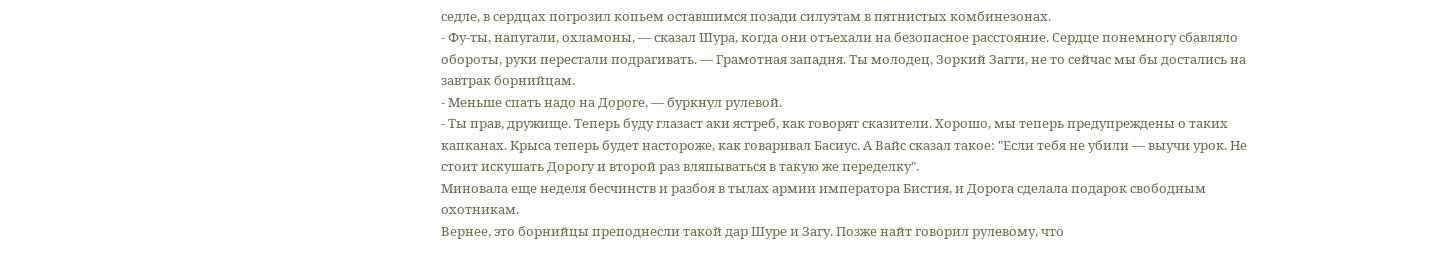седле, в сердцах погрозил копьем оставшимся позади силуэтам в пятнистых комбинезонах.
- Фу-ты, напугали, охламоны, — сказал Шура, когда они отъехали на безопасное расстояние. Сердце понемногу сбавляло обороты, руки перестали подрагивать. — Грамотная западня. Ты молодец, Зоркий Загги, не то сейчас мы бы достались на завтрак борнийцам.
- Меньше спать надо на Дороге, — буркнул рулевой.
- Ты прав, дружище. Теперь буду глазаст аки ястреб, как говорят сказители. Хорошо, мы теперь предупреждены о таких капканах. Крыса теперь будет настороже, как говаривал Басиус. А Вайс сказал такое: "Если тебя не убили — выучи урок. Не стоит искушать Дорогу и второй раз вляпываться в такую же переделку".
Миновала еще неделя бесчинств и разбоя в тылах армии императора Бистия, и Дорога сделала подарок свободным охотникам.
Вернее, это борнийцы преподнесли такой дар Шуре и Загу. Позже найт говорил рулевому, что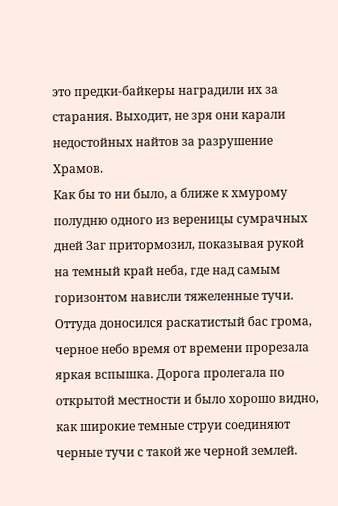это предки-байкеры наградили их за старания. Выходит, не зря они карали недостойных найтов за разрушение Храмов.
Как бы то ни было, а ближе к хмурому полудню одного из вереницы сумрачных дней Заг притормозил, показывая рукой на темный край неба, где над самым горизонтом нависли тяжеленные тучи. Оттуда доносился раскатистый бас грома, черное небо время от времени прорезала яркая вспышка. Дорога пролегала по открытой местности и было хорошо видно, как широкие темные струи соединяют черные тучи с такой же черной землей.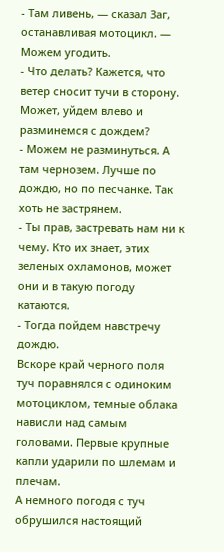- Там ливень, — сказал Заг, останавливая мотоцикл. — Можем угодить.
- Что делать? Кажется, что ветер сносит тучи в сторону. Может, уйдем влево и разминемся с дождем?
- Можем не разминуться. А там чернозем. Лучше по дождю, но по песчанке. Так хоть не застрянем.
- Ты прав, застревать нам ни к чему. Кто их знает, этих зеленых охламонов, может они и в такую погоду катаются.
- Тогда пойдем навстречу дождю.
Вскоре край черного поля туч поравнялся с одиноким мотоциклом, темные облака нависли над самым головами. Первые крупные капли ударили по шлемам и плечам.
А немного погодя с туч обрушился настоящий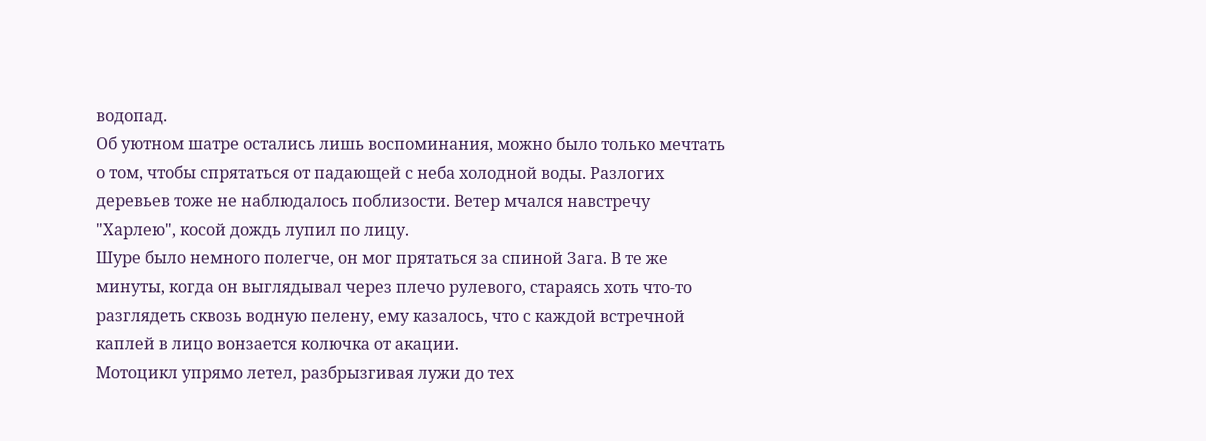водопад.
Об уютном шатре остались лишь воспоминания, можно было только мечтать о том, чтобы спрятаться от падающей с неба холодной воды. Разлогих деревьев тоже не наблюдалось поблизости. Ветер мчался навстречу "Харлею", косой дождь лупил по лицу.
Шуре было немного полегче, он мог прятаться за спиной Зага. В те же минуты, когда он выглядывал через плечо рулевого, стараясь хоть что-то разглядеть сквозь водную пелену, ему казалось, что с каждой встречной каплей в лицо вонзается колючка от акации.
Мотоцикл упрямо летел, разбрызгивая лужи до тех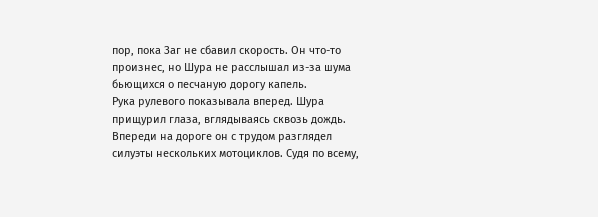пор, пока Заг не сбавил скорость. Он что-то произнес, но Шура не расслышал из-за шума бьющихся о песчаную дорогу капель.
Рука рулевого показывала вперед. Шура прищурил глаза, вглядываясь сквозь дождь.
Впереди на дороге он с трудом разглядел силуэты нескольких мотоциклов. Судя по всему,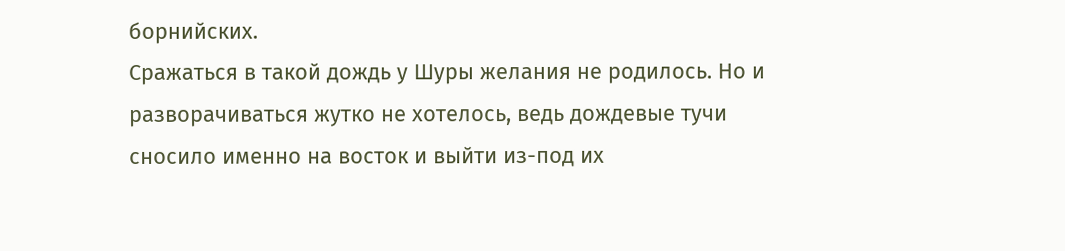борнийских.
Сражаться в такой дождь у Шуры желания не родилось. Но и разворачиваться жутко не хотелось, ведь дождевые тучи сносило именно на восток и выйти из-под их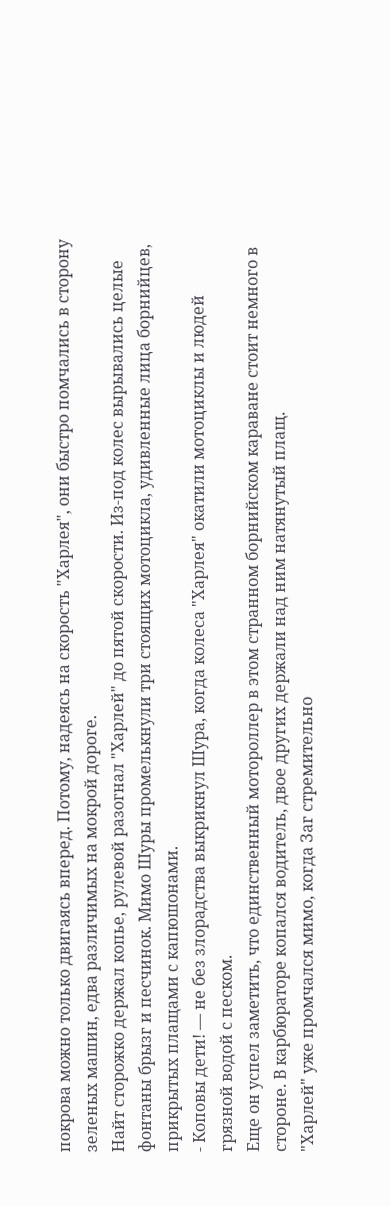покрова можно только двигаясь вперед. Потому, надеясь на скорость "Харлея", они быстро помчались в сторону зеленых машин, едва различимых на мокрой дороге.
Найт сторожко держал копье, рулевой разогнал "Харлей" до пятой скорости. Из-под колес вырывались целые фонтаны брызг и песчинок. Мимо Шуры промелькнули три стоящих мотоцикла, удивленные лица борнийцев, прикрытых плащами с капюшонами.
- Коповы дети! — не без злорадства выкрикнул Шура, когда колеса "Харлея" окатили мотоциклы и людей грязной водой с песком.
Еще он успел заметить, что единственный мотороллер в этом странном борнийском караване стоит немного в стороне. В карбюраторе копался водитель, двое других держали над ним натянутый плащ.
"Харлей" уже промчался мимо, когда Заг стремительно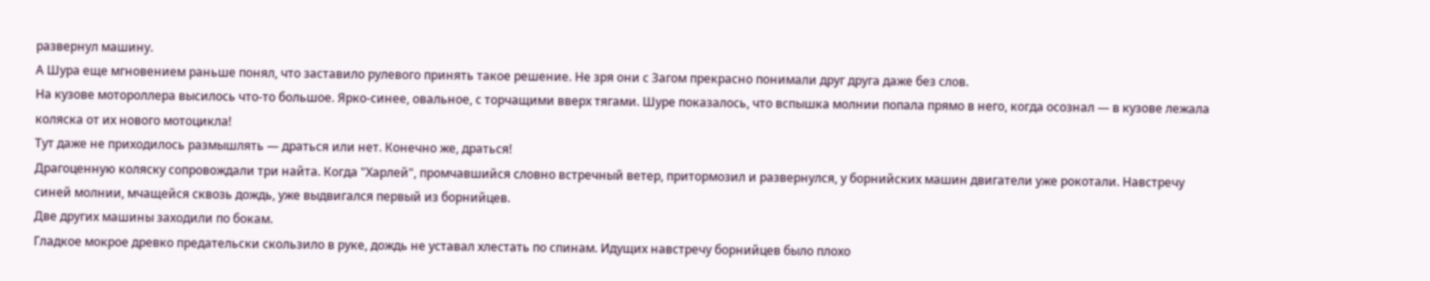развернул машину.
А Шура еще мгновением раньше понял, что заставило рулевого принять такое решение. Не зря они с Загом прекрасно понимали друг друга даже без слов.
На кузове мотороллера высилось что-то большое. Ярко-синее, овальное, с торчащими вверх тягами. Шуре показалось, что вспышка молнии попала прямо в него, когда осознал — в кузове лежала коляска от их нового мотоцикла!
Тут даже не приходилось размышлять — драться или нет. Конечно же, драться!
Драгоценную коляску сопровождали три найта. Когда "Харлей", промчавшийся словно встречный ветер, притормозил и развернулся, у борнийских машин двигатели уже рокотали. Навстречу синей молнии, мчащейся сквозь дождь, уже выдвигался первый из борнийцев.
Две других машины заходили по бокам.
Гладкое мокрое древко предательски скользило в руке, дождь не уставал хлестать по спинам. Идущих навстречу борнийцев было плохо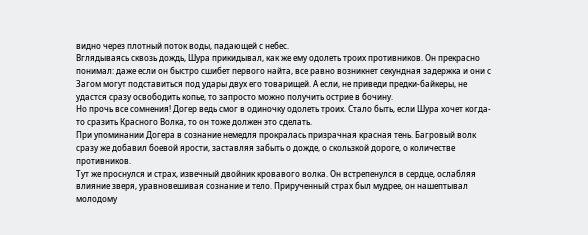видно через плотный поток воды, падающей с небес.
Вглядываясь сквозь дождь, Шура прикидывал, как же ему одолеть троих противников. Он прекрасно понимал: даже если он быстро сшибет первого найта, все равно возникнет секундная задержка и они с Загом могут подставиться под удары двух его товарищей. А если, не приведи предки-байкеры, не удастся сразу освободить копье, то запросто можно получить острие в бочину.
Но прочь все сомнения! Догер ведь смог в одиночку одолеть троих. Стало быть, если Шура хочет когда-то сразить Красного Волка, то он тоже должен это сделать.
При упоминании Догера в сознание немедля прокралась призрачная красная тень. Багровый волк сразу же добавил боевой ярости, заставляя забыть о дожде, о скользкой дороге, о количестве противников.
Тут же проснулся и страх, извечный двойник кровавого волка. Он встрепенулся в сердце, ослабляя влияние зверя, уравновешивая сознание и тело. Прирученный страх был мудрее, он нашептывал молодому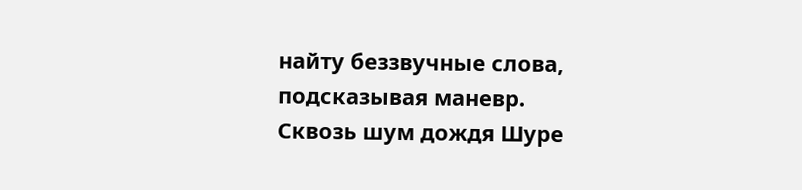найту беззвучные слова, подсказывая маневр.
Сквозь шум дождя Шуре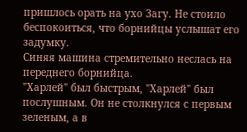пришлось орать на ухо Загу. Не стоило беспокоиться, что борнийцы услышат его задумку.
Синяя машина стремительно неслась на переднего борнийца.
"Харлей" был быстрым, "Харлей" был послушным. Он не столкнулся с первым зеленым, а в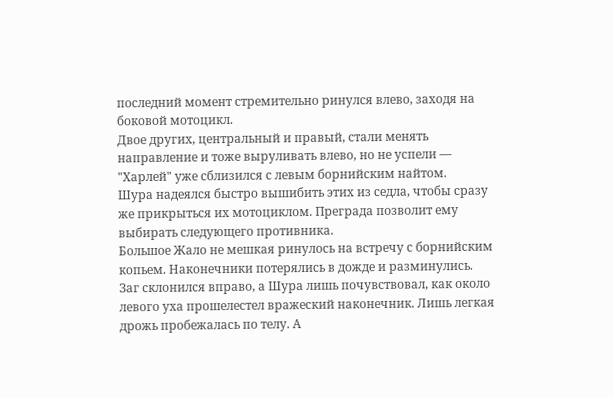последний момент стремительно ринулся влево, заходя на боковой мотоцикл.
Двое других, центральный и правый, стали менять направление и тоже выруливать влево, но не успели — "Харлей" уже сблизился с левым борнийским найтом.
Шура надеялся быстро вышибить этих из седла, чтобы сразу же прикрыться их мотоциклом. Преграда позволит ему выбирать следующего противника.
Большое Жало не мешкая ринулось на встречу с борнийским копьем. Наконечники потерялись в дожде и разминулись.
Заг склонился вправо, а Шура лишь почувствовал, как около левого уха прошелестел вражеский наконечник. Лишь легкая дрожь пробежалась по телу. А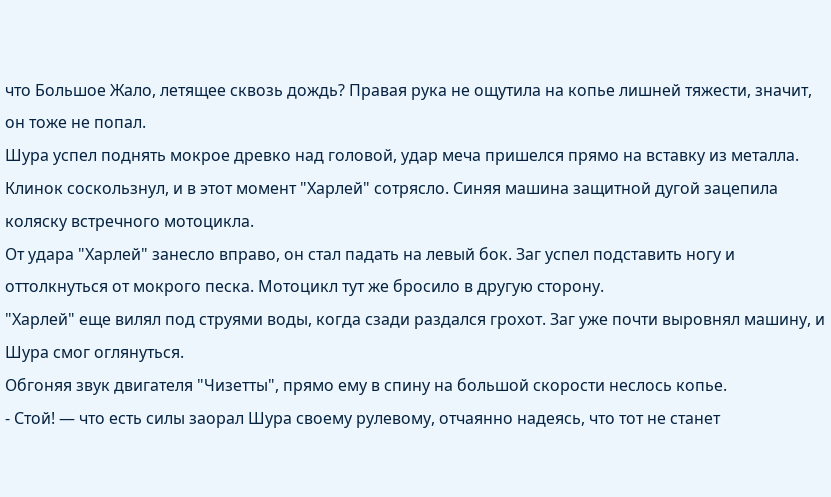что Большое Жало, летящее сквозь дождь? Правая рука не ощутила на копье лишней тяжести, значит, он тоже не попал.
Шура успел поднять мокрое древко над головой, удар меча пришелся прямо на вставку из металла. Клинок соскользнул, и в этот момент "Харлей" сотрясло. Синяя машина защитной дугой зацепила коляску встречного мотоцикла.
От удара "Харлей" занесло вправо, он стал падать на левый бок. Заг успел подставить ногу и оттолкнуться от мокрого песка. Мотоцикл тут же бросило в другую сторону.
"Харлей" еще вилял под струями воды, когда сзади раздался грохот. Заг уже почти выровнял машину, и Шура смог оглянуться.
Обгоняя звук двигателя "Чизетты", прямо ему в спину на большой скорости неслось копье.
- Стой! — что есть силы заорал Шура своему рулевому, отчаянно надеясь, что тот не станет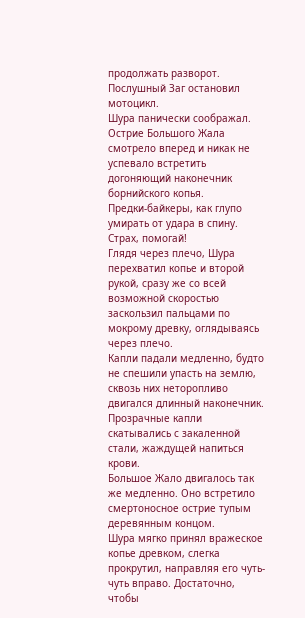продолжать разворот.
Послушный Заг остановил мотоцикл.
Шура панически соображал. Острие Большого Жала смотрело вперед и никак не успевало встретить догоняющий наконечник борнийского копья.
Предки-байкеры, как глупо умирать от удара в спину. Страх, помогай!
Глядя через плечо, Шура перехватил копье и второй рукой, сразу же со всей возможной скоростью заскользил пальцами по мокрому древку, оглядываясь через плечо.
Капли падали медленно, будто не спешили упасть на землю, сквозь них неторопливо двигался длинный наконечник. Прозрачные капли скатывались с закаленной стали, жаждущей напиться крови.
Большое Жало двигалось так же медленно. Оно встретило смертоносное острие тупым деревянным концом.
Шура мягко принял вражеское копье древком, слегка прокрутил, направляя его чуть-чуть вправо. Достаточно, чтобы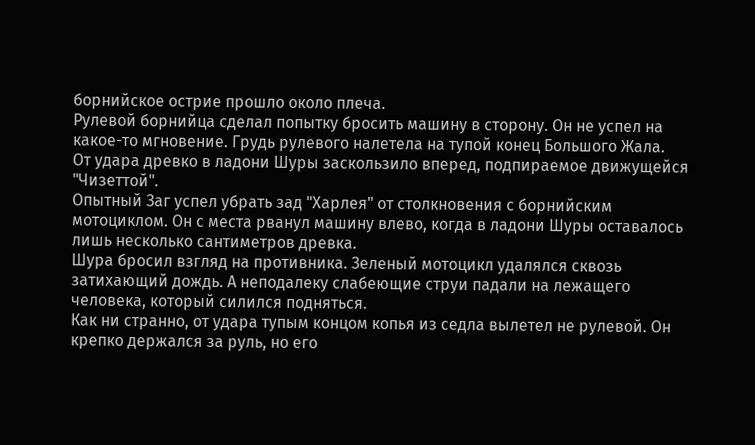борнийское острие прошло около плеча.
Рулевой борнийца сделал попытку бросить машину в сторону. Он не успел на какое-то мгновение. Грудь рулевого налетела на тупой конец Большого Жала.
От удара древко в ладони Шуры заскользило вперед, подпираемое движущейся "Чизеттой".
Опытный Заг успел убрать зад "Харлея" от столкновения с борнийским мотоциклом. Он с места рванул машину влево, когда в ладони Шуры оставалось лишь несколько сантиметров древка.
Шура бросил взгляд на противника. Зеленый мотоцикл удалялся сквозь затихающий дождь. А неподалеку слабеющие струи падали на лежащего человека, который силился подняться.
Как ни странно, от удара тупым концом копья из седла вылетел не рулевой. Он крепко держался за руль, но его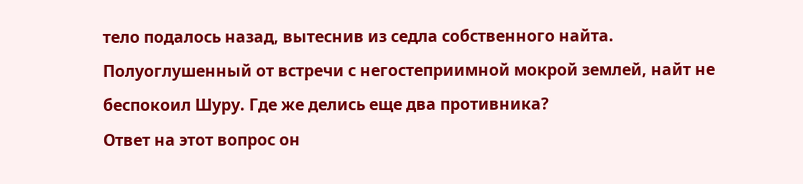тело подалось назад, вытеснив из седла собственного найта.
Полуоглушенный от встречи с негостеприимной мокрой землей, найт не беспокоил Шуру. Где же делись еще два противника?
Ответ на этот вопрос он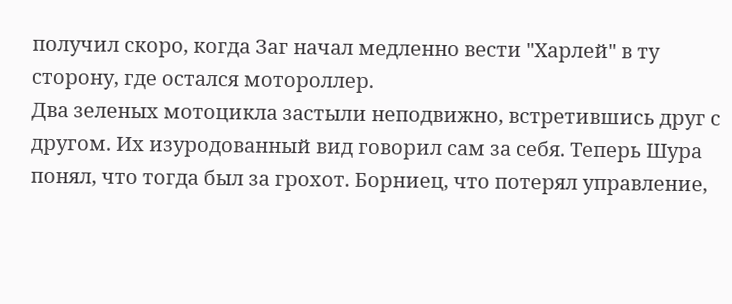получил скоро, когда Заг начал медленно вести "Харлей" в ту сторону, где остался мотороллер.
Два зеленых мотоцикла застыли неподвижно, встретившись друг с другом. Их изуродованный вид говорил сам за себя. Теперь Шура понял, что тогда был за грохот. Борниец, что потерял управление,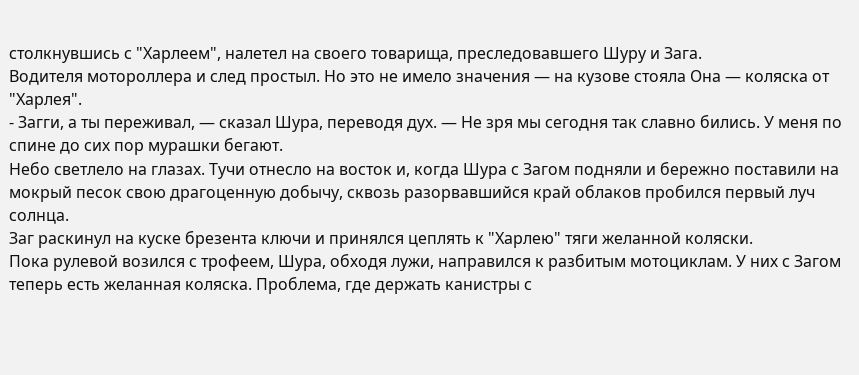столкнувшись с "Харлеем", налетел на своего товарища, преследовавшего Шуру и Зага.
Водителя мотороллера и след простыл. Но это не имело значения — на кузове стояла Она — коляска от "Харлея".
- Загги, а ты переживал, — сказал Шура, переводя дух. — Не зря мы сегодня так славно бились. У меня по спине до сих пор мурашки бегают.
Небо светлело на глазах. Тучи отнесло на восток и, когда Шура с Загом подняли и бережно поставили на мокрый песок свою драгоценную добычу, сквозь разорвавшийся край облаков пробился первый луч солнца.
Заг раскинул на куске брезента ключи и принялся цеплять к "Харлею" тяги желанной коляски.
Пока рулевой возился с трофеем, Шура, обходя лужи, направился к разбитым мотоциклам. У них с Загом теперь есть желанная коляска. Проблема, где держать канистры с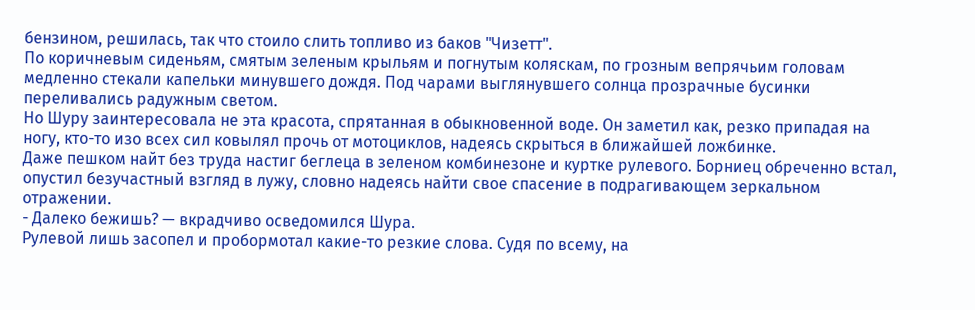бензином, решилась, так что стоило слить топливо из баков "Чизетт".
По коричневым сиденьям, смятым зеленым крыльям и погнутым коляскам, по грозным вепрячьим головам медленно стекали капельки минувшего дождя. Под чарами выглянувшего солнца прозрачные бусинки переливались радужным светом.
Но Шуру заинтересовала не эта красота, спрятанная в обыкновенной воде. Он заметил как, резко припадая на ногу, кто-то изо всех сил ковылял прочь от мотоциклов, надеясь скрыться в ближайшей ложбинке.
Даже пешком найт без труда настиг беглеца в зеленом комбинезоне и куртке рулевого. Борниец обреченно встал, опустил безучастный взгляд в лужу, словно надеясь найти свое спасение в подрагивающем зеркальном отражении.
- Далеко бежишь? — вкрадчиво осведомился Шура.
Рулевой лишь засопел и пробормотал какие-то резкие слова. Судя по всему, на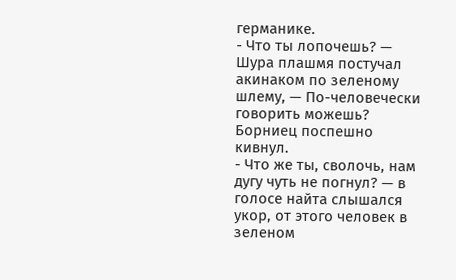германике.
- Что ты лопочешь? — Шура плашмя постучал акинаком по зеленому шлему, — По-человечески говорить можешь?
Борниец поспешно кивнул.
- Что же ты, сволочь, нам дугу чуть не погнул? — в голосе найта слышался укор, от этого человек в зеленом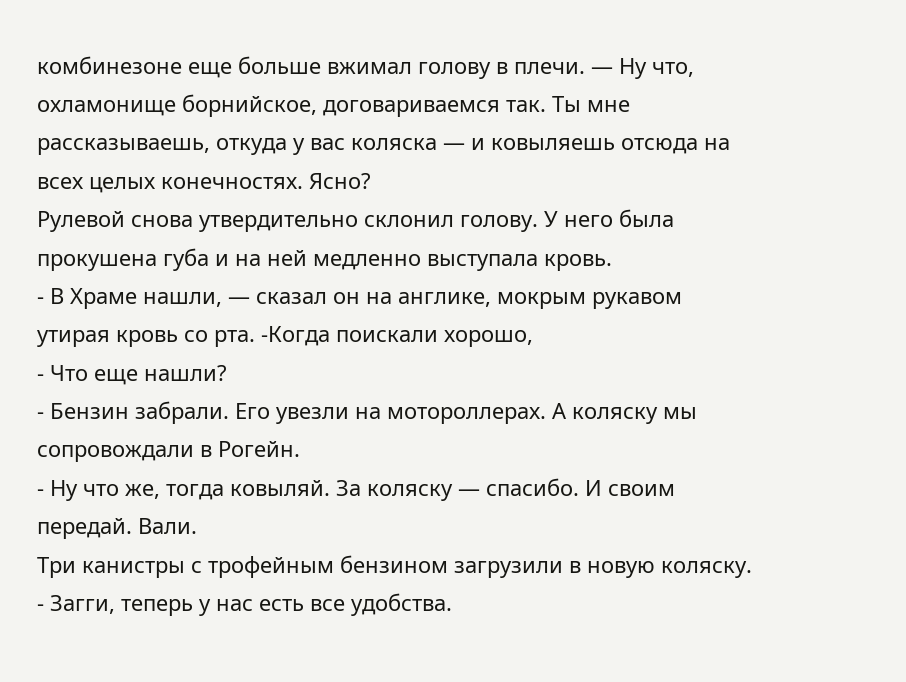комбинезоне еще больше вжимал голову в плечи. — Ну что, охламонище борнийское, договариваемся так. Ты мне рассказываешь, откуда у вас коляска — и ковыляешь отсюда на всех целых конечностях. Ясно?
Рулевой снова утвердительно склонил голову. У него была прокушена губа и на ней медленно выступала кровь.
- В Храме нашли, — сказал он на англике, мокрым рукавом утирая кровь со рта. -Когда поискали хорошо,
- Что еще нашли?
- Бензин забрали. Его увезли на мотороллерах. А коляску мы сопровождали в Рогейн.
- Ну что же, тогда ковыляй. За коляску — спасибо. И своим передай. Вали.
Три канистры с трофейным бензином загрузили в новую коляску.
- Загги, теперь у нас есть все удобства.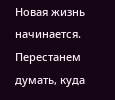Новая жизнь начинается. Перестанем думать, куда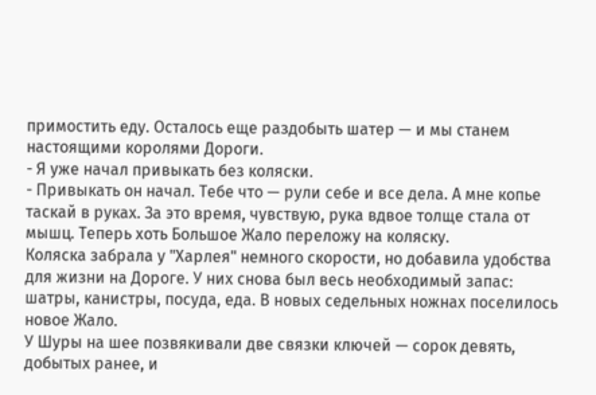примостить еду. Осталось еще раздобыть шатер — и мы станем настоящими королями Дороги.
- Я уже начал привыкать без коляски.
- Привыкать он начал. Тебе что — рули себе и все дела. А мне копье таскай в руках. За это время, чувствую, рука вдвое толще стала от мышц. Теперь хоть Большое Жало переложу на коляску.
Коляска забрала у "Харлея" немного скорости, но добавила удобства для жизни на Дороге. У них снова был весь необходимый запас: шатры, канистры, посуда, еда. В новых седельных ножнах поселилось новое Жало.
У Шуры на шее позвякивали две связки ключей — сорок девять, добытых ранее, и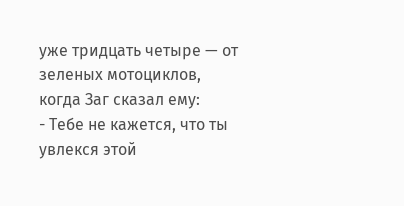уже тридцать четыре — от зеленых мотоциклов, когда Заг сказал ему:
- Тебе не кажется, что ты увлекся этой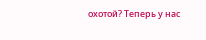охотой? Теперь у нас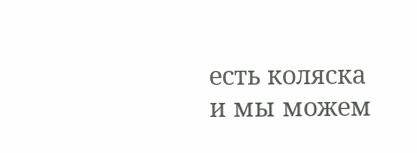есть коляска и мы можем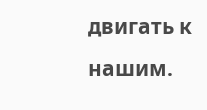двигать к нашим.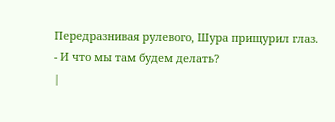Передразнивая рулевого, Шура прищурил глаз.
- И что мы там будем делать?
|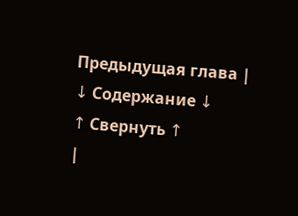Предыдущая глава |
↓ Содержание ↓
↑ Свернуть ↑
|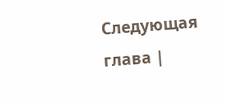Следующая глава |